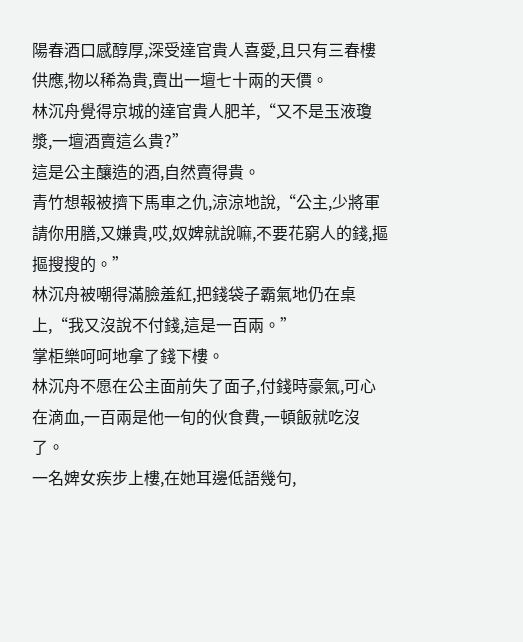陽春酒口感醇厚,深受達官貴人喜愛,且只有三春樓供應,物以稀為貴,賣出一壇七十兩的天價。
林沉舟覺得京城的達官貴人肥羊,“又不是玉液瓊漿,一壇酒賣這么貴?”
這是公主釀造的酒,自然賣得貴。
青竹想報被擠下馬車之仇,涼涼地說,“公主,少將軍請你用膳,又嫌貴,哎,奴婢就說嘛,不要花窮人的錢,摳摳搜搜的。”
林沉舟被嘲得滿臉羞紅,把錢袋子霸氣地仍在桌上,“我又沒說不付錢,這是一百兩。”
掌柜樂呵呵地拿了錢下樓。
林沉舟不愿在公主面前失了面子,付錢時豪氣,可心在滴血,一百兩是他一旬的伙食費,一頓飯就吃沒了。
一名婢女疾步上樓,在她耳邊低語幾句,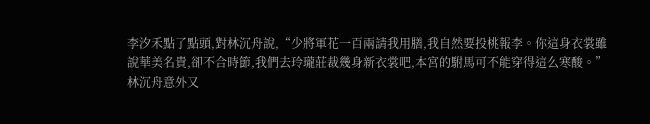李汐禾點了點頭,對林沉舟說,“少將軍花一百兩請我用膳,我自然要投桃報李。你這身衣裳雖說華美名貴,卻不合時節,我們去玲瓏莊裁幾身新衣裳吧,本宮的駙馬可不能穿得這么寒酸。”
林沉舟意外又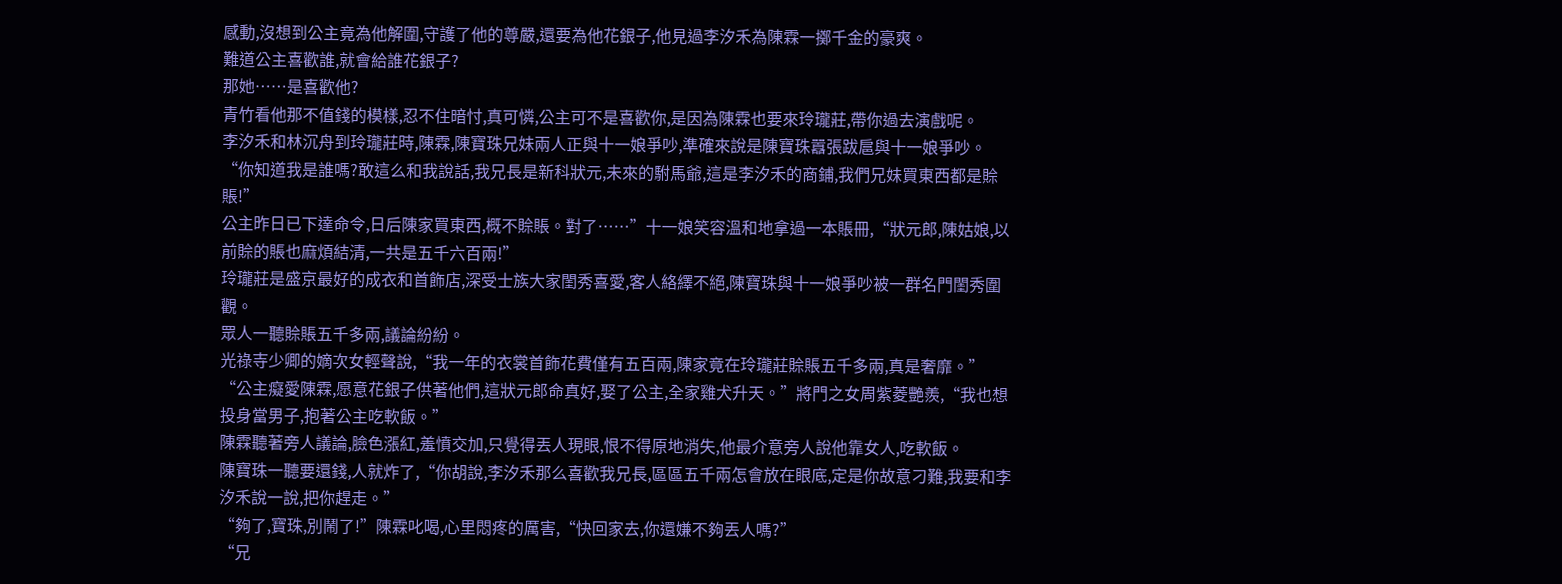感動,沒想到公主竟為他解圍,守護了他的尊嚴,還要為他花銀子,他見過李汐禾為陳霖一擲千金的豪爽。
難道公主喜歡誰,就會給誰花銀子?
那她……是喜歡他?
青竹看他那不值錢的模樣,忍不住暗忖,真可憐,公主可不是喜歡你,是因為陳霖也要來玲瓏莊,帶你過去演戲呢。
李汐禾和林沉舟到玲瓏莊時,陳霖,陳寶珠兄妹兩人正與十一娘爭吵,準確來說是陳寶珠囂張跋扈與十一娘爭吵。
“你知道我是誰嗎?敢這么和我說話,我兄長是新科狀元,未來的駙馬爺,這是李汐禾的商鋪,我們兄妹買東西都是賒賬!”
公主昨日已下達命令,日后陳家買東西,概不賒賬。對了……”十一娘笑容溫和地拿過一本賬冊,“狀元郎,陳姑娘,以前賒的賬也麻煩結清,一共是五千六百兩!”
玲瓏莊是盛京最好的成衣和首飾店,深受士族大家閨秀喜愛,客人絡繹不絕,陳寶珠與十一娘爭吵被一群名門閨秀圍觀。
眾人一聽賒賬五千多兩,議論紛紛。
光祿寺少卿的嫡次女輕聲說,“我一年的衣裳首飾花費僅有五百兩,陳家竟在玲瓏莊賒賬五千多兩,真是奢靡。”
“公主癡愛陳霖,愿意花銀子供著他們,這狀元郎命真好,娶了公主,全家雞犬升天。”將門之女周紫菱艷羨,“我也想投身當男子,抱著公主吃軟飯。”
陳霖聽著旁人議論,臉色漲紅,羞憤交加,只覺得丟人現眼,恨不得原地消失,他最介意旁人說他靠女人,吃軟飯。
陳寶珠一聽要還錢,人就炸了,“你胡說,李汐禾那么喜歡我兄長,區區五千兩怎會放在眼底,定是你故意刁難,我要和李汐禾說一說,把你趕走。”
“夠了,寶珠,別鬧了!”陳霖叱喝,心里悶疼的厲害,“快回家去,你還嫌不夠丟人嗎?”
“兄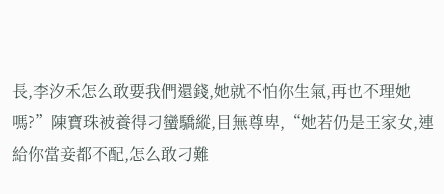長,李汐禾怎么敢要我們還錢,她就不怕你生氣,再也不理她嗎?”陳寶珠被養得刁蠻驕縱,目無尊卑,“她若仍是王家女,連給你當妾都不配,怎么敢刁難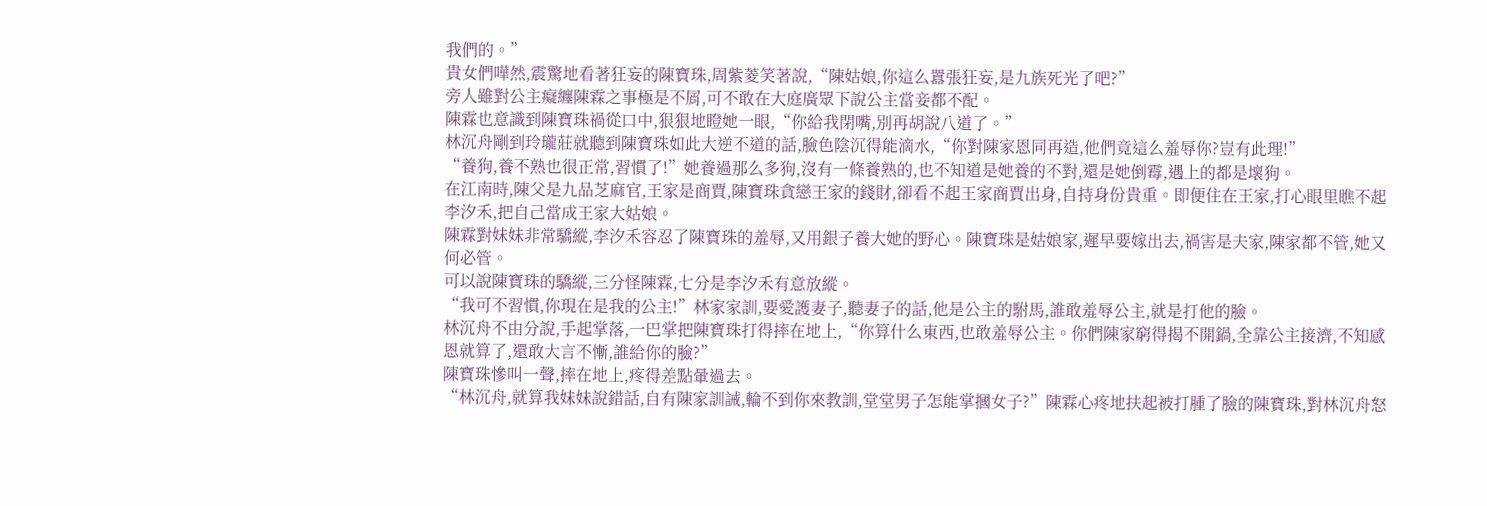我們的。”
貴女們嘩然,震驚地看著狂妄的陳寶珠,周紫菱笑著說,“陳姑娘,你這么囂張狂妄,是九族死光了吧?”
旁人雖對公主癡纏陳霖之事極是不屑,可不敢在大庭廣眾下說公主當妾都不配。
陳霖也意識到陳寶珠禍從口中,狠狠地瞪她一眼,“你給我閉嘴,別再胡說八道了。”
林沉舟剛到玲瓏莊就聽到陳寶珠如此大逆不道的話,臉色陰沉得能滴水,“你對陳家恩同再造,他們竟這么羞辱你?豈有此理!”
“養狗,養不熟也很正常,習慣了!”她養過那么多狗,沒有一條養熟的,也不知道是她養的不對,還是她倒霉,遇上的都是壞狗。
在江南時,陳父是九品芝麻官,王家是商賈,陳寶珠貪戀王家的錢財,卻看不起王家商賈出身,自持身份貴重。即便住在王家,打心眼里瞧不起李汐禾,把自己當成王家大姑娘。
陳霖對妹妹非常驕縱,李汐禾容忍了陳寶珠的羞辱,又用銀子養大她的野心。陳寶珠是姑娘家,遲早要嫁出去,禍害是夫家,陳家都不管,她又何必管。
可以說陳寶珠的驕縱,三分怪陳霖,七分是李汐禾有意放縱。
“我可不習慣,你現在是我的公主!”林家家訓,要愛護妻子,聽妻子的話,他是公主的駙馬,誰敢羞辱公主,就是打他的臉。
林沉舟不由分說,手起掌落,一巴掌把陳寶珠打得摔在地上,“你算什么東西,也敢羞辱公主。你們陳家窮得揭不開鍋,全靠公主接濟,不知感恩就算了,還敢大言不慚,誰給你的臉?”
陳寶珠慘叫一聲,摔在地上,疼得差點暈過去。
“林沉舟,就算我妹妹說錯話,自有陳家訓誡,輪不到你來教訓,堂堂男子怎能掌摑女子?”陳霖心疼地扶起被打腫了臉的陳寶珠,對林沉舟怒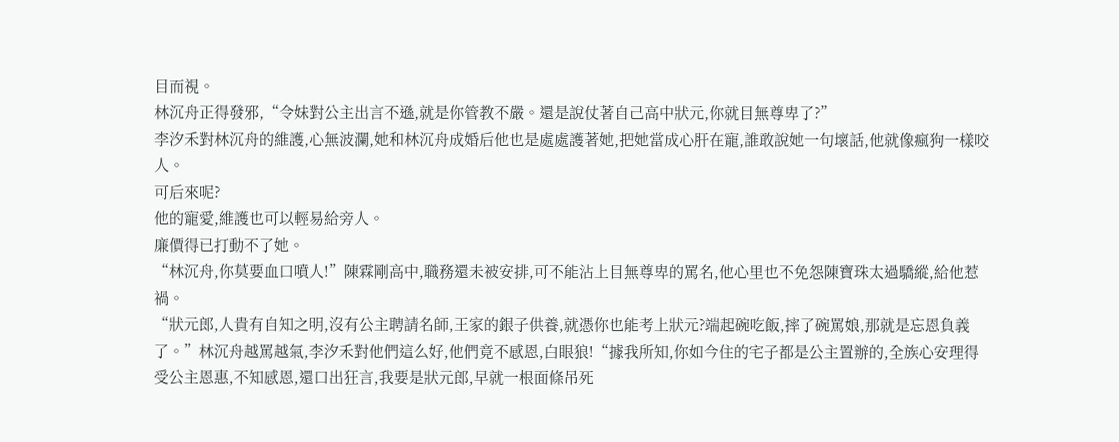目而視。
林沉舟正得發邪,“令妹對公主出言不遜,就是你管教不嚴。還是說仗著自己高中狀元,你就目無尊卑了?”
李汐禾對林沉舟的維護,心無波瀾,她和林沉舟成婚后他也是處處護著她,把她當成心肝在寵,誰敢說她一句壞話,他就像瘋狗一樣咬人。
可后來呢?
他的寵愛,維護也可以輕易給旁人。
廉價得已打動不了她。
“林沉舟,你莫要血口噴人!”陳霖剛高中,職務還未被安排,可不能沾上目無尊卑的罵名,他心里也不免怨陳寶珠太過驕縱,給他惹禍。
“狀元郎,人貴有自知之明,沒有公主聘請名師,王家的銀子供養,就憑你也能考上狀元?端起碗吃飯,摔了碗罵娘,那就是忘恩負義了。”林沉舟越罵越氣,李汐禾對他們這么好,他們竟不感恩,白眼狼!“據我所知,你如今住的宅子都是公主置辦的,全族心安理得受公主恩惠,不知感恩,還口出狂言,我要是狀元郎,早就一根面條吊死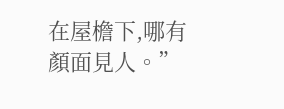在屋檐下,哪有顏面見人。”